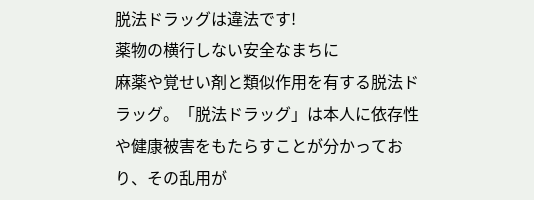脱法ドラッグは違法です!
薬物の横行しない安全なまちに
麻薬や覚せい剤と類似作用を有する脱法ドラッグ。「脱法ドラッグ」は本人に依存性や健康被害をもたらすことが分かっており、その乱用が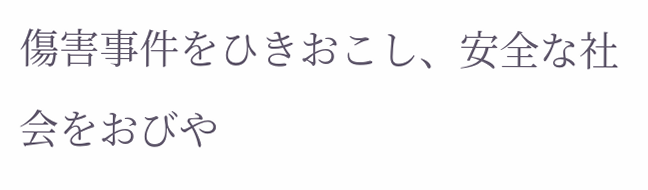傷害事件をひきおこし、安全な社会をおびや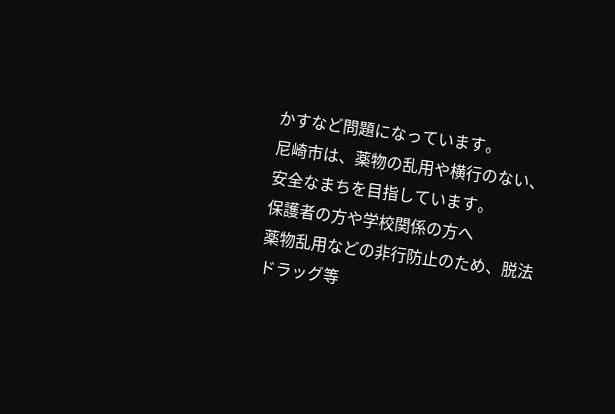かすなど問題になっています。
尼崎市は、薬物の乱用や横行のない、安全なまちを目指しています。
保護者の方や学校関係の方へ
薬物乱用などの非行防止のため、脱法ドラッグ等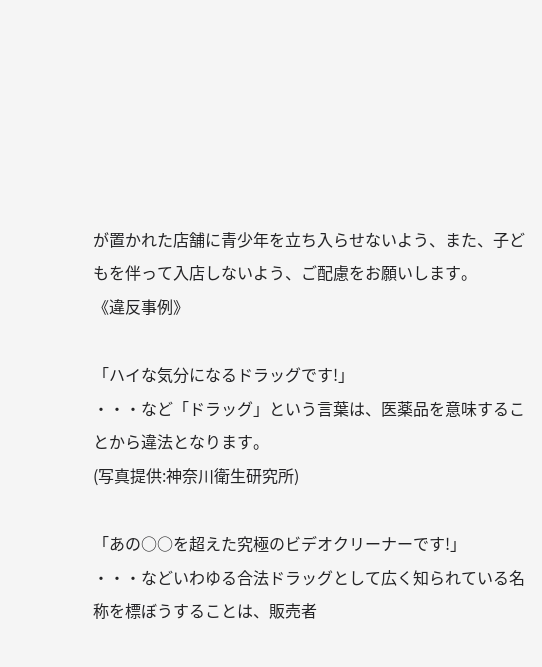が置かれた店舗に青少年を立ち入らせないよう、また、子どもを伴って入店しないよう、ご配慮をお願いします。
《違反事例》

「ハイな気分になるドラッグです!」
・・・など「ドラッグ」という言葉は、医薬品を意味することから違法となります。
(写真提供:神奈川衛生研究所)

「あの○○を超えた究極のビデオクリーナーです!」
・・・などいわゆる合法ドラッグとして広く知られている名称を標ぼうすることは、販売者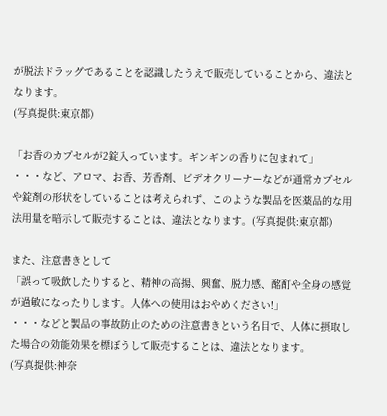が脱法ドラッグであることを認識したうえで販売していることから、違法となります。
(写真提供:東京都)

「お香のカプセルが2錠入っています。ギンギンの香りに包まれて」
・・・など、アロマ、お香、芳香剤、ビデオクリーナーなどが通常カプセルや錠剤の形状をしていることは考えられず、このような製品を医薬品的な用法用量を暗示して販売することは、違法となります。(写真提供:東京都)

また、注意書きとして
「誤って吸飲したりすると、精神の高揚、興奮、脱力感、酩酊や全身の感覚が過敏になったりします。人体への使用はおやめください!」
・・・などと製品の事故防止のための注意書きという名目で、人体に摂取した場合の効能効果を標ぼうして販売することは、違法となります。
(写真提供:神奈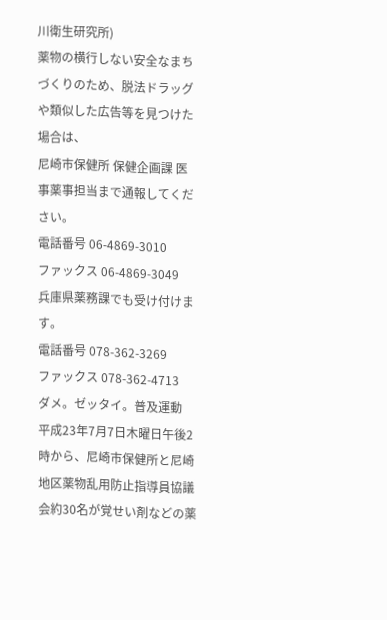川衛生研究所)
薬物の横行しない安全なまちづくりのため、脱法ドラッグや類似した広告等を見つけた場合は、
尼崎市保健所 保健企画課 医事薬事担当まで通報してください。
電話番号 06-4869-3010
ファックス 06-4869-3049
兵庫県薬務課でも受け付けます。
電話番号 078-362-3269
ファックス 078-362-4713
ダメ。ゼッタイ。普及運動
平成23年7月7日木曜日午後2時から、尼崎市保健所と尼崎地区薬物乱用防止指導員協議会約30名が覚せい剤などの薬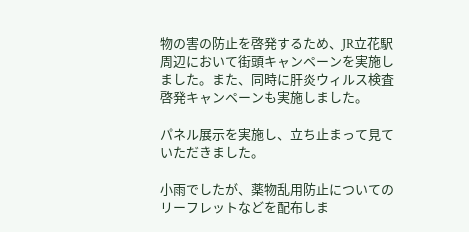物の害の防止を啓発するため、JR立花駅周辺において街頭キャンペーンを実施しました。また、同時に肝炎ウィルス検査啓発キャンペーンも実施しました。

パネル展示を実施し、立ち止まって見ていただきました。

小雨でしたが、薬物乱用防止についてのリーフレットなどを配布しま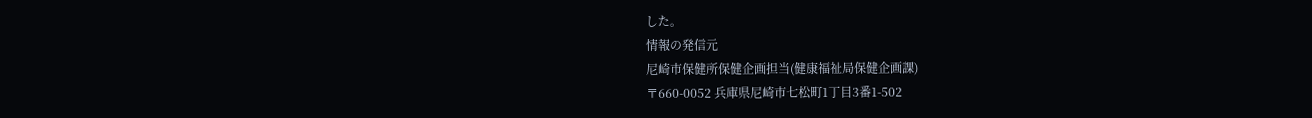した。
情報の発信元
尼崎市保健所保健企画担当(健康福祉局保健企画課)
〒660-0052 兵庫県尼崎市七松町1丁目3番1-502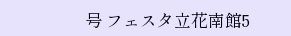号 フェスタ立花南館5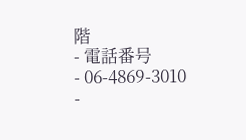階
- 電話番号
- 06-4869-3010
-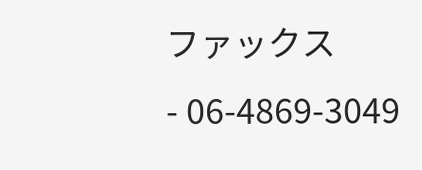ファックス
- 06-4869-3049